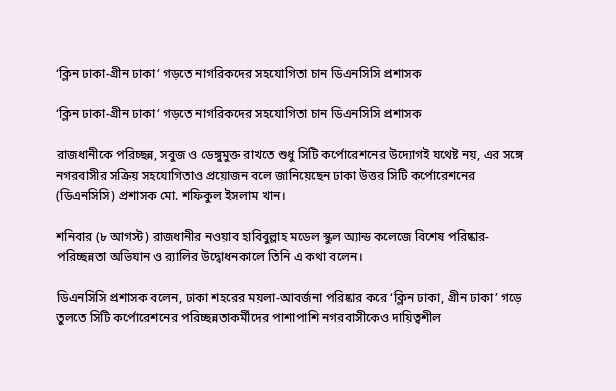‘ক্লিন ঢাকা-গ্রীন ঢাকা’ গড়তে নাগরিকদের সহযোগিতা চান ডিএনসিসি প্রশাসক

‘ক্লিন ঢাকা-গ্রীন ঢাকা’ গড়তে নাগরিকদের সহযোগিতা চান ডিএনসিসি প্রশাসক

রাজধানীকে পরিচ্ছন্ন, সবুজ ও ডেঙ্গুমুক্ত রাখতে শুধু সিটি কর্পোরেশনের উদ্যোগই যথেষ্ট নয়, এর সঙ্গে নগরবাসীর সক্রিয় সহযোগিতাও প্রয়োজন বলে জানিয়েছেন ঢাকা উত্তর সিটি কর্পোরেশনের (ডিএনসিসি) প্রশাসক মো. শফিকুল ইসলাম খান।

শনিবার (৮ আগস্ট) রাজধানীর নওয়াব হাবিবুল্লাহ মডেল স্কুল অ্যান্ড কলেজে বিশেষ পরিষ্কার-পরিচ্ছন্নতা অভিযান ও র‍্যালির উদ্বোধনকালে তিনি এ কথা বলেন।

ডিএনসিসি প্রশাসক বলেন, ঢাকা শহরের ময়লা-আবর্জনা পরিষ্কার করে ‘ক্লিন ঢাকা, গ্রীন ঢাকা’ গড়ে তুলতে সিটি কর্পোরেশনের পরিচ্ছন্নতাকর্মীদের পাশাপাশি নগরবাসীকেও দায়িত্বশীল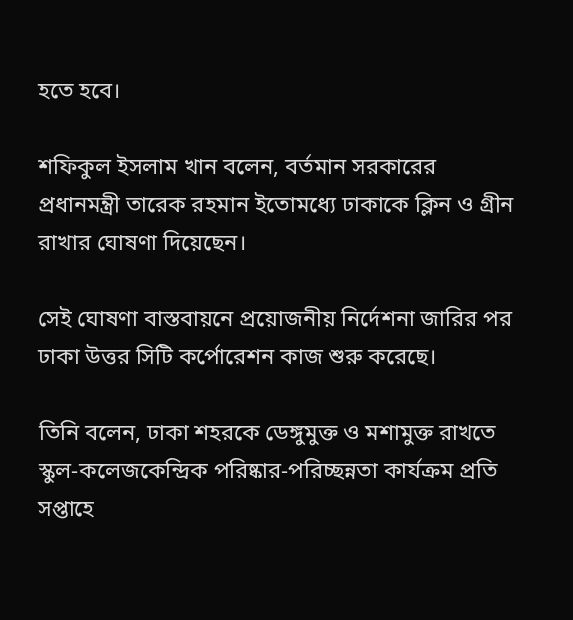হতে হবে।

শফিকুল ইসলাম খান বলেন, বর্তমান সরকারের প্রধানমন্ত্রী তারেক রহমান ইতোমধ্যে ঢাকাকে ক্লিন ও গ্রীন রাখার ঘোষণা দিয়েছেন।

সেই ঘোষণা বাস্তবায়নে প্রয়োজনীয় নির্দেশনা জারির পর ঢাকা উত্তর সিটি কর্পোরেশন কাজ শুরু করেছে।

তিনি বলেন, ঢাকা শহরকে ডেঙ্গুমুক্ত ও মশামুক্ত রাখতে স্কুল-কলেজকেন্দ্রিক পরিষ্কার-পরিচ্ছন্নতা কার্যক্রম প্রতি সপ্তাহে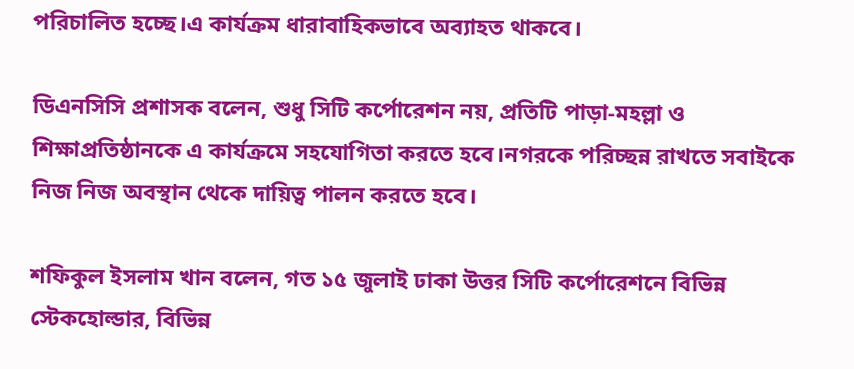পরিচালিত হচ্ছে।এ কার্যক্রম ধারাবাহিকভাবে অব্যাহত থাকবে।

ডিএনসিসি প্রশাসক বলেন, শুধু সিটি কর্পোরেশন নয়, প্রতিটি পাড়া-মহল্লা ও শিক্ষাপ্রতিষ্ঠানকে এ কার্যক্রমে সহযোগিতা করতে হবে।নগরকে পরিচ্ছন্ন রাখতে সবাইকে নিজ নিজ অবস্থান থেকে দায়িত্ব পালন করতে হবে।

শফিকুল ইসলাম খান বলেন, গত ১৫ জুলাই ঢাকা উত্তর সিটি কর্পোরেশনে বিভিন্ন স্টেকহোল্ডার, বিভিন্ন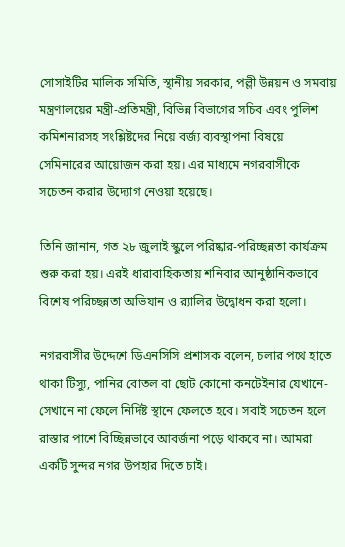সোসাইটির মালিক সমিতি, স্থানীয় সরকার, পল্লী উন্নয়ন ও সমবায় মন্ত্রণালয়ের মন্ত্রী-প্রতিমন্ত্রী, বিভিন্ন বিভাগের সচিব এবং পুলিশ কমিশনারসহ সংশ্লিষ্টদের নিয়ে বর্জ্য ব্যবস্থাপনা বিষয়ে সেমিনারের আয়োজন করা হয়। এর মাধ্যমে নগরবাসীকে সচেতন করার উদ্যোগ নেওয়া হয়েছে।

তিনি জানান, গত ২৮ জুলাই স্কুলে পরিষ্কার-পরিচ্ছন্নতা কার্যক্রম শুরু করা হয়। এরই ধারাবাহিকতায় শনিবার আনুষ্ঠানিকভাবে বিশেষ পরিচ্ছন্নতা অভিযান ও র‍্যালির উদ্বোধন করা হলো।

নগরবাসীর উদ্দেশে ডিএনসিসি প্রশাসক বলেন, চলার পথে হাতে থাকা টিস্যু, পানির বোতল বা ছোট কোনো কনটেইনার যেখানে-সেখানে না ফেলে নির্দিষ্ট স্থানে ফেলতে হবে। সবাই সচেতন হলে রাস্তার পাশে বিচ্ছিন্নভাবে আবর্জনা পড়ে থাকবে না। আমরা একটি সুন্দর নগর উপহার দিতে চাই।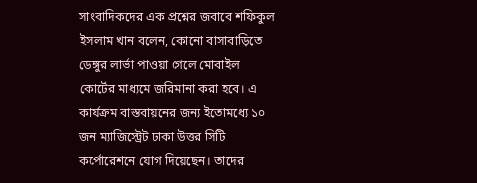সাংবাদিকদের এক প্রশ্নের জবাবে শফিকুল ইসলাম খান বলেন, কোনো বাসাবাড়িতে ডেঙ্গুর লার্ভা পাওয়া গেলে মোবাইল কোর্টের মাধ্যমে জরিমানা করা হবে। এ কার্যক্রম বাস্তবায়নের জন্য ইতোমধ্যে ১০ জন ম্যাজিস্ট্রেট ঢাকা উত্তর সিটি কর্পোরেশনে যোগ দিয়েছেন। তাদের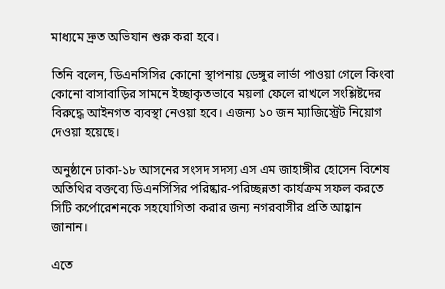মাধ্যমে দ্রুত অভিযান শুরু করা হবে।

তিনি বলেন, ডিএনসিসির কোনো স্থাপনায় ডেঙ্গুর লার্ভা পাওয়া গেলে কিংবা কোনো বাসাবাড়ির সামনে ইচ্ছাকৃতভাবে ময়লা ফেলে রাখলে সংশ্লিষ্টদের বিরুদ্ধে আইনগত ব্যবস্থা নেওয়া হবে। এজন্য ১০ জন ম্যাজিস্ট্রেট নিয়োগ দেওয়া হয়েছে।

অনুষ্ঠানে ঢাকা-১৮ আসনের সংসদ সদস্য এস এম জাহাঙ্গীর হোসেন বিশেষ অতিথির বক্তব্যে ডিএনসিসির পরিষ্কার-পরিচ্ছন্নতা কার্যক্রম সফল করতে সিটি কর্পোরেশনকে সহযোগিতা করার জন্য নগরবাসীর প্রতি আহ্বান জানান।

এতে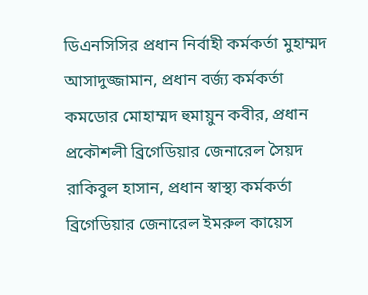ডিএনসিসির প্রধান নির্বাহী কর্মকর্তা মুহাম্মদ আসাদুজ্জামান, প্রধান বর্জ্য কর্মকর্তা কমডোর মোহাম্মদ হুমায়ুন কবীর, প্রধান প্রকৌশলী ব্রিগেডিয়ার জেনারেল সৈয়দ রাকিবুল হাসান, প্রধান স্বাস্থ্য কর্মকর্তা ব্রিগেডিয়ার জেনারেল ইমরুল কায়েস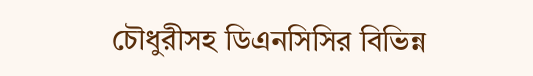চৌধুরীসহ ডিএনসিসির বিভিন্ন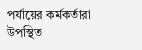পর্যায়ের কর্মকর্তারা উপস্থিত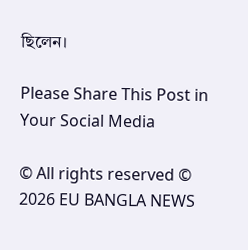ছিলেন।

Please Share This Post in Your Social Media

© All rights reserved © 2026 EU BANGLA NEWS